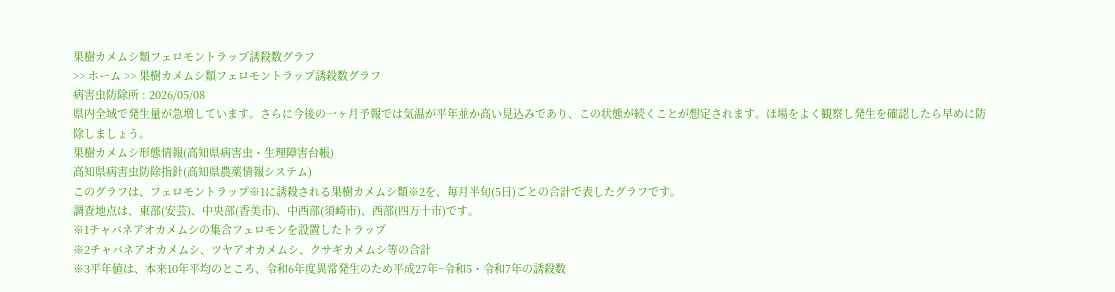果樹カメムシ類フェロモントラップ誘殺数グラフ
>> ホーム >> 果樹カメムシ類フェロモントラップ誘殺数グラフ
病害虫防除所 : 2026/05/08
県内全域で発生量が急増しています。さらに今後の一ヶ月予報では気温が平年並か高い見込みであり、この状態が続くことが想定されます。ほ場をよく観察し発生を確認したら早めに防除しましょう。
果樹カメムシ形態情報(高知県病害虫・生理障害台帳)
高知県病害虫防除指針(高知県農薬情報システム)
このグラフは、フェロモントラップ※1に誘殺される果樹カメムシ類※2を、毎月半旬(5日)ごとの合計で表したグラフです。
調査地点は、東部(安芸)、中央部(香美市)、中西部(須崎市)、西部(四万十市)です。
※1チャバネアオカメムシの集合フェロモンを設置したトラップ
※2チャバネアオカメムシ、ツヤアオカメムシ、クサギカメムシ等の合計
※3平年値は、本来10年平均のところ、令和6年度異常発生のため平成27年~令和5・令和7年の誘殺数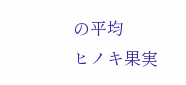の平均
ヒノキ果実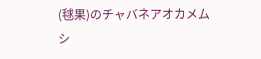(毬果)のチャバネアオカメムシ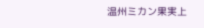温州ミカン果実上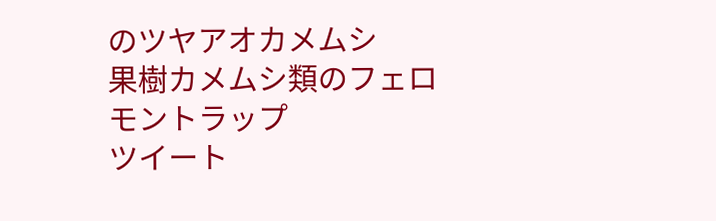のツヤアオカメムシ
果樹カメムシ類のフェロモントラップ
ツイート